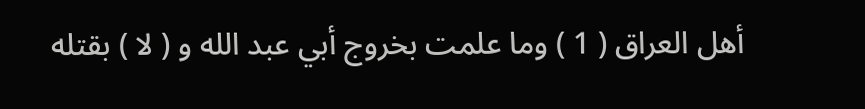أهل العراق ( 1 ) وما علمت بخروج أبي عبد الله و ( لا ) بقتله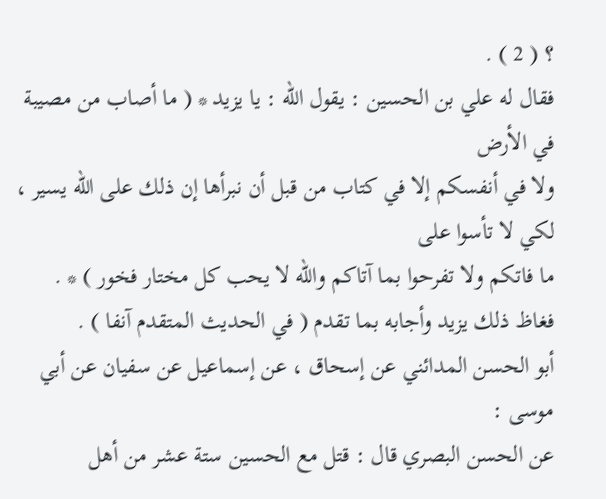؟ ( 2 ) .
فقال له علي بن الحسين : يقول الله : يا يزيد * ( ما أصاب من مصيبة في الأرض
ولا في أنفسكم إلا في كتاب من قبل أن نبرأها إن ذلك على الله يسير ، لكي لا تأسوا على
ما فاتكم ولا تفرحوا بما آتاكم والله لا يحب كل مختار فخور ) * .
فغاظ ذلك يزيد وأجابه بما تقدم ( في الحديث المتقدم آنفا ) .
أبو الحسن المدائني عن إسحاق ، عن إسماعيل عن سفيان عن أبي موسى :
عن الحسن البصري قال : قتل مع الحسين ستة عشر من أهل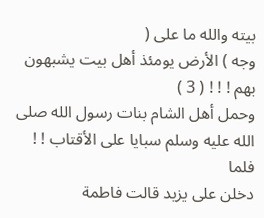بيته والله ما على (
وجه ) الأرض يومئذ أهل بيت يشبهون بهم ! ! ! ( 3 )
وحمل أهل الشام بنات رسول الله صلى الله عليه وسلم سبايا على الأقتاب ! ! فلما
دخلن على يزيد قالت فاطمة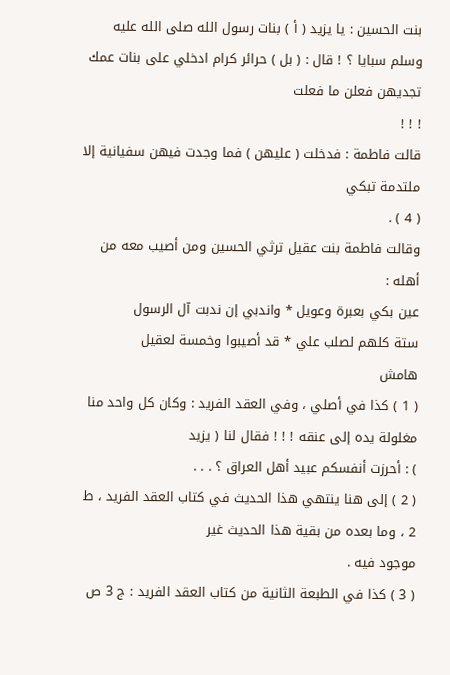بنت الحسين : يا يزيد ( أ ) بنات رسول الله صلى الله عليه
وسلم سبايا ؟ ! قال : ( بل ) حرائر كرام ادخلي على بنات عمك تجديهن فعلن ما فعلت
! ! !
قالت فاطمة : فدخلت ( عليهن ) فما وجدت فيهن سفيانية إلا ملتدمة تبكي
( 4 ) .
وقالت فاطمة بنت عقيل ترثي الحسين ومن أصيب معه من أهله :
عين بكي بعبرة وعويل * واندبي إن ندبت آل الرسول
ستة كلهم لصلب علي * قد أصيبوا وخمسة لعقيل
هامش
( 1 ) كذا في أصلي ، وفي العقد الفريد : وكان كل واحد منا مغلولة يده إلى عنقه ! ! ! فقال لنا ( يزيد
) : أحرزت أنفسكم عبيد أهل العراق ؟ . . .
( 2 ) إلى هنا ينتهي هذا الحديث في كتاب العقد الفريد ، ط 2 ، وما بعده من بقية هذا الحديث غير
موجود فيه .
( 3 ) كذا في الطبعة الثانية من كتاب العقد الفريد : ج 3 ص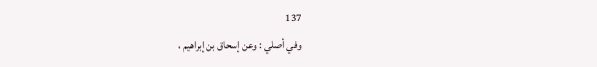137
وفي أصلي : وعن إسحاق بن إبراهيم ،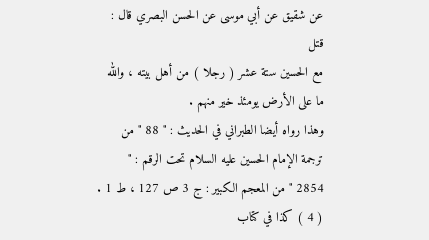عن شقيق عن أبي موسى عن الحسن البصري قال : قتل
مع الحسين ستة عشر ( رجلا ) من أهل بيته ، والله ما على الأرض يومئذ خير منهم .
وهذا رواه أيضا الطبراني في الحديث : " 88 " من ترجمة الإمام الحسين عليه السلام تحت الرقم : "
2854 " من المعجم الكبير : ج 3 ص 127 ، ط 1 .
( 4 ) كذا في كتاب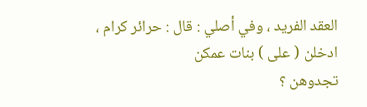العقد الفريد ، وفي أصلي : قال : حرائر كرام ، ادخلن ( على ) بنات عمكن
تجدوهن ؟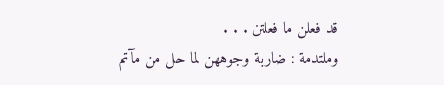قد فعلن ما فعلتن . . .
وملتدمة : ضاربة وجوههن لما حل من مآتم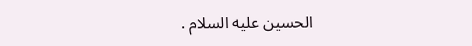الحسين عليه السلام .